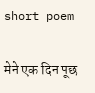short poem

मेने एक दिन पूछ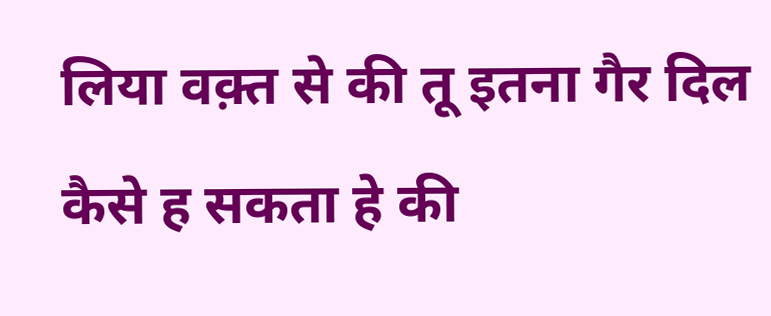लिया वक़्त से की तू इतना गैर दिल कैसे ह सकता हे की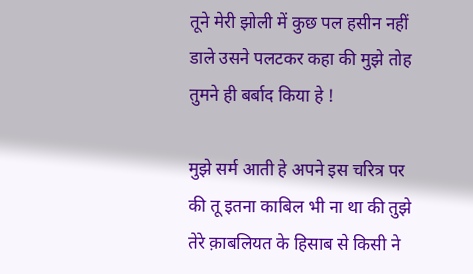तूने मेरी झोली में कुछ पल हसीन नहीं डाले उसने पलटकर कहा की मुझे तोह तुमने ही बर्बाद किया हे !

मुझे सर्म आती हे अपने इस चरित्र पर की तू इतना काबिल भी ना था की तुझे तेरे क़ाबलियत के हिसाब से किसी ने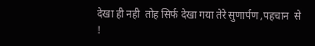देखा ही नही  तोह सिर्फ देखा गया तेरे सुणार्पण ,पहचान  से !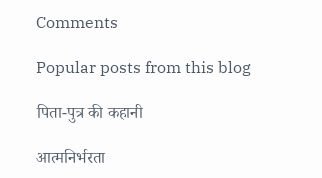Comments

Popular posts from this blog

पिता-पुत्र की कहानी

आत्मनिर्भरता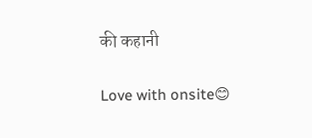की कहानी

Love with onsite😊